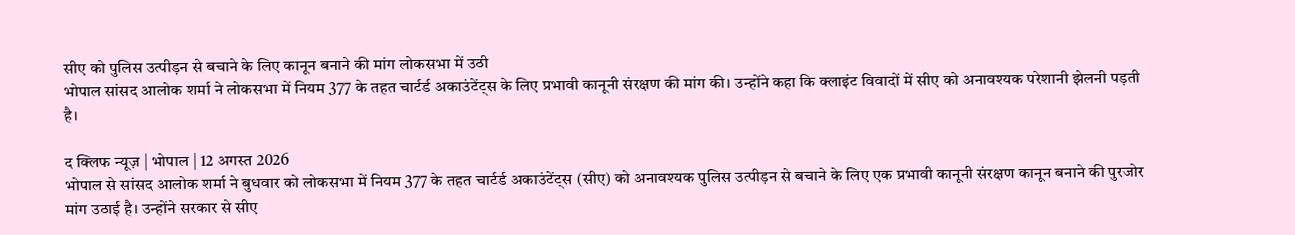सीए को पुलिस उत्पीड़न से बचाने के लिए कानून बनाने की मांग लोकसभा में उठी
भोपाल सांसद आलोक शर्मा ने लोकसभा में नियम 377 के तहत चार्टर्ड अकाउंटेंट्स के लिए प्रभावी कानूनी संरक्षण की मांग की। उन्होंने कहा कि क्लाइंट विवादों में सीए को अनावश्यक परेशानी झेलनी पड़ती है।

द क्लिफ न्यूज़ | भोपाल | 12 अगस्त 2026
भोपाल से सांसद आलोक शर्मा ने बुधवार को लोकसभा में नियम 377 के तहत चार्टर्ड अकाउंटेंट्स (सीए) को अनावश्यक पुलिस उत्पीड़न से बचाने के लिए एक प्रभावी कानूनी संरक्षण कानून बनाने की पुरजोर मांग उठाई है। उन्होंने सरकार से सीए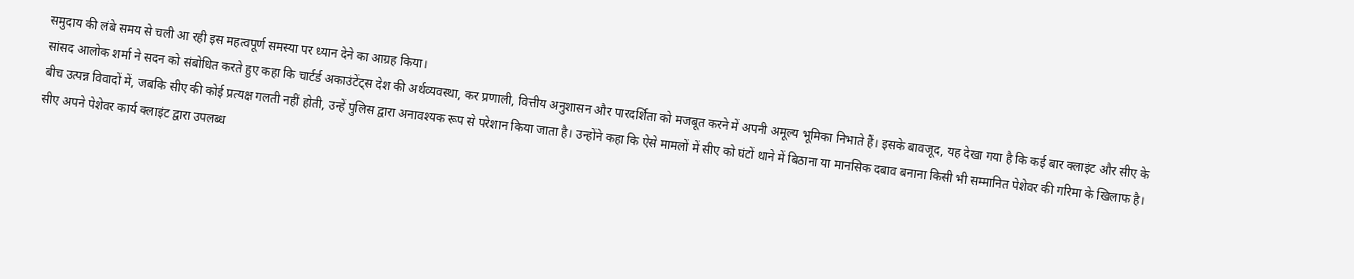समुदाय की लंबे समय से चली आ रही इस महत्वपूर्ण समस्या पर ध्यान देने का आग्रह किया।
सांसद आलोक शर्मा ने सदन को संबोधित करते हुए कहा कि चार्टर्ड अकाउंटेंट्स देश की अर्थव्यवस्था, कर प्रणाली, वित्तीय अनुशासन और पारदर्शिता को मजबूत करने में अपनी अमूल्य भूमिका निभाते हैं। इसके बावजूद, यह देखा गया है कि कई बार क्लाइंट और सीए के बीच उत्पन्न विवादों में, जबकि सीए की कोई प्रत्यक्ष गलती नहीं होती, उन्हें पुलिस द्वारा अनावश्यक रूप से परेशान किया जाता है। उन्होंने कहा कि ऐसे मामलों में सीए को घंटों थाने में बिठाना या मानसिक दबाव बनाना किसी भी सम्मानित पेशेवर की गरिमा के खिलाफ है। सीए अपने पेशेवर कार्य क्लाइंट द्वारा उपलब्ध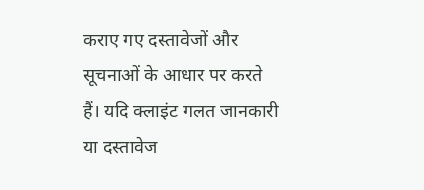कराए गए दस्तावेजों और सूचनाओं के आधार पर करते हैं। यदि क्लाइंट गलत जानकारी या दस्तावेज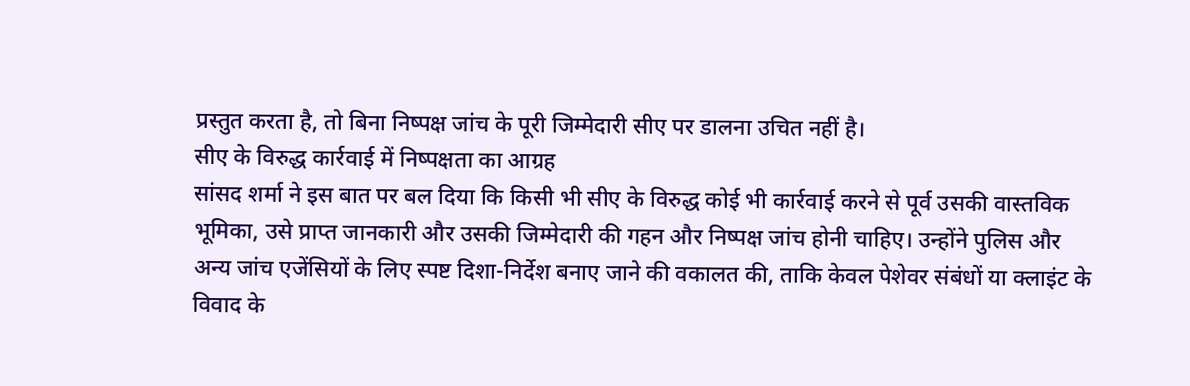प्रस्तुत करता है, तो बिना निष्पक्ष जांच के पूरी जिम्मेदारी सीए पर डालना उचित नहीं है।
सीए के विरुद्ध कार्रवाई में निष्पक्षता का आग्रह
सांसद शर्मा ने इस बात पर बल दिया कि किसी भी सीए के विरुद्ध कोई भी कार्रवाई करने से पूर्व उसकी वास्तविक भूमिका, उसे प्राप्त जानकारी और उसकी जिम्मेदारी की गहन और निष्पक्ष जांच होनी चाहिए। उन्होंने पुलिस और अन्य जांच एजेंसियों के लिए स्पष्ट दिशा-निर्देश बनाए जाने की वकालत की, ताकि केवल पेशेवर संबंधों या क्लाइंट के विवाद के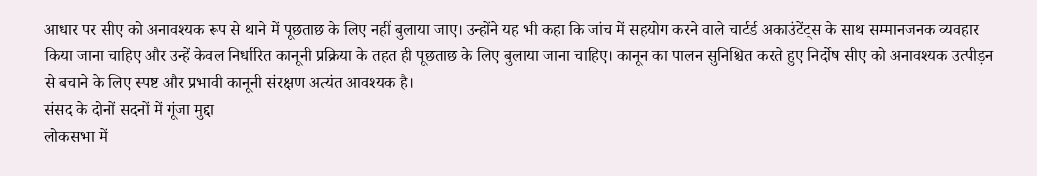आधार पर सीए को अनावश्यक रूप से थाने में पूछताछ के लिए नहीं बुलाया जाए। उन्होंने यह भी कहा कि जांच में सहयोग करने वाले चार्टर्ड अकाउंटेंट्स के साथ सम्मानजनक व्यवहार किया जाना चाहिए और उन्हें केवल निर्धारित कानूनी प्रक्रिया के तहत ही पूछताछ के लिए बुलाया जाना चाहिए। कानून का पालन सुनिश्चित करते हुए निर्दोष सीए को अनावश्यक उत्पीड़न से बचाने के लिए स्पष्ट और प्रभावी कानूनी संरक्षण अत्यंत आवश्यक है।
संसद के दोनों सदनों में गूंजा मुद्दा
लोकसभा में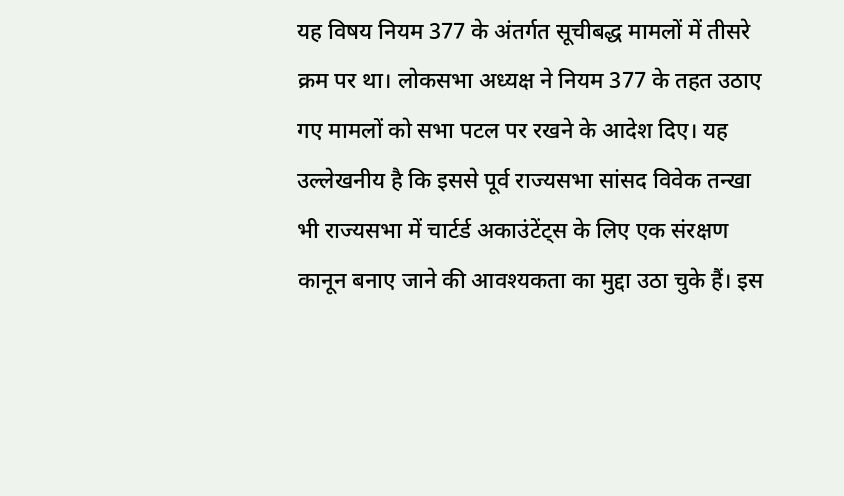यह विषय नियम 377 के अंतर्गत सूचीबद्ध मामलों में तीसरे क्रम पर था। लोकसभा अध्यक्ष ने नियम 377 के तहत उठाए गए मामलों को सभा पटल पर रखने के आदेश दिए। यह उल्लेखनीय है कि इससे पूर्व राज्यसभा सांसद विवेक तन्खा भी राज्यसभा में चार्टर्ड अकाउंटेंट्स के लिए एक संरक्षण कानून बनाए जाने की आवश्यकता का मुद्दा उठा चुके हैं। इस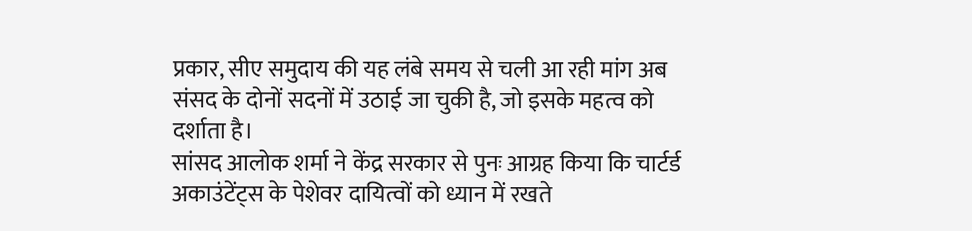प्रकार, सीए समुदाय की यह लंबे समय से चली आ रही मांग अब संसद के दोनों सदनों में उठाई जा चुकी है, जो इसके महत्व को दर्शाता है।
सांसद आलोक शर्मा ने केंद्र सरकार से पुनः आग्रह किया कि चार्टर्ड अकाउंटेंट्स के पेशेवर दायित्वों को ध्यान में रखते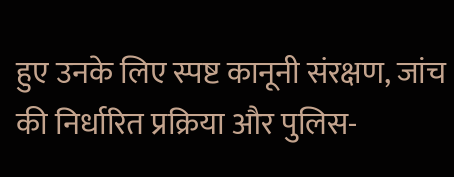हुए उनके लिए स्पष्ट कानूनी संरक्षण, जांच की निर्धारित प्रक्रिया और पुलिस-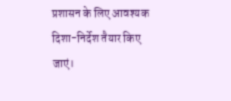प्रशासन के लिए आवश्यक दिशा-निर्देश तैयार किए जाएं।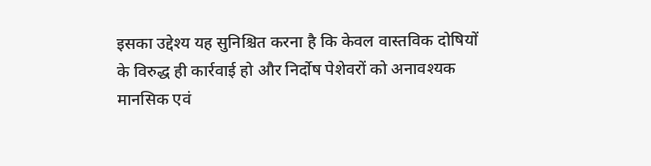इसका उद्देश्य यह सुनिश्चित करना है कि केवल वास्तविक दोषियों के विरुद्ध ही कार्रवाई हो और निर्दोष पेशेवरों को अनावश्यक मानसिक एवं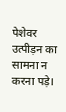पेशेवर उत्पीड़न का सामना न करना पड़े।